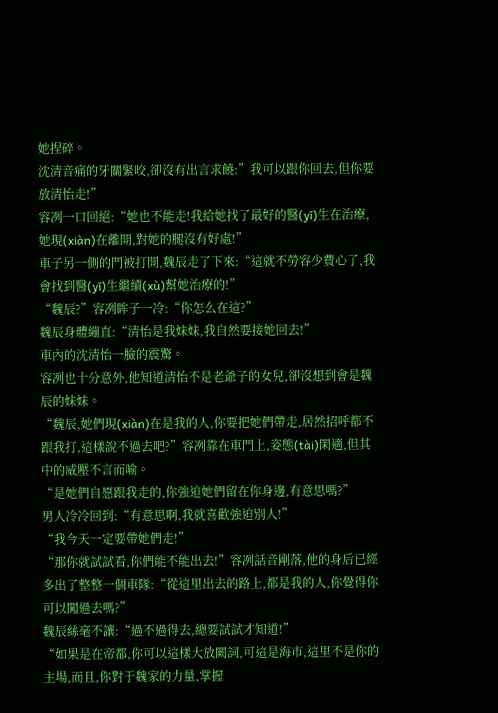她捏碎。
沈清音痛的牙關緊咬,卻沒有出言求饒:”我可以跟你回去,但你要放清怡走!”
容冽一口回絕:“她也不能走!我給她找了最好的醫(yī)生在治療,她現(xiàn)在離開,對她的腿沒有好處!”
車子另一側的門被打開,魏辰走了下來:“這就不勞容少費心了,我會找到醫(yī)生繼續(xù)幫她治療的!”
“魏辰?”容冽眸子一冷:“你怎么在這?”
魏辰身體繃直:“清怡是我妹妹,我自然要接她回去!”
車內的沈清怡一臉的震驚。
容冽也十分意外,他知道清怡不是老爺子的女兒,卻沒想到會是魏辰的妹妹。
“魏辰,她們現(xiàn)在是我的人,你要把她們帶走,居然招呼都不跟我打,這樣說不過去吧?”容冽靠在車門上,姿態(tài)閑適,但其中的威壓不言而喻。
“是她們自愿跟我走的,你強迫她們留在你身邊,有意思嗎?”
男人冷冷回到:“有意思啊,我就喜歡強迫別人!”
“我今天一定要帶她們走!”
“那你就試試看,你們能不能出去!”容冽話音剛落,他的身后已經多出了整整一個車隊:“從這里出去的路上,都是我的人,你覺得你可以闖過去嗎?”
魏辰絲毫不讓:“過不過得去,總要試試才知道!”
“如果是在帝都,你可以這樣大放闕詞,可這是海市,這里不是你的主場,而且,你對于魏家的力量,掌握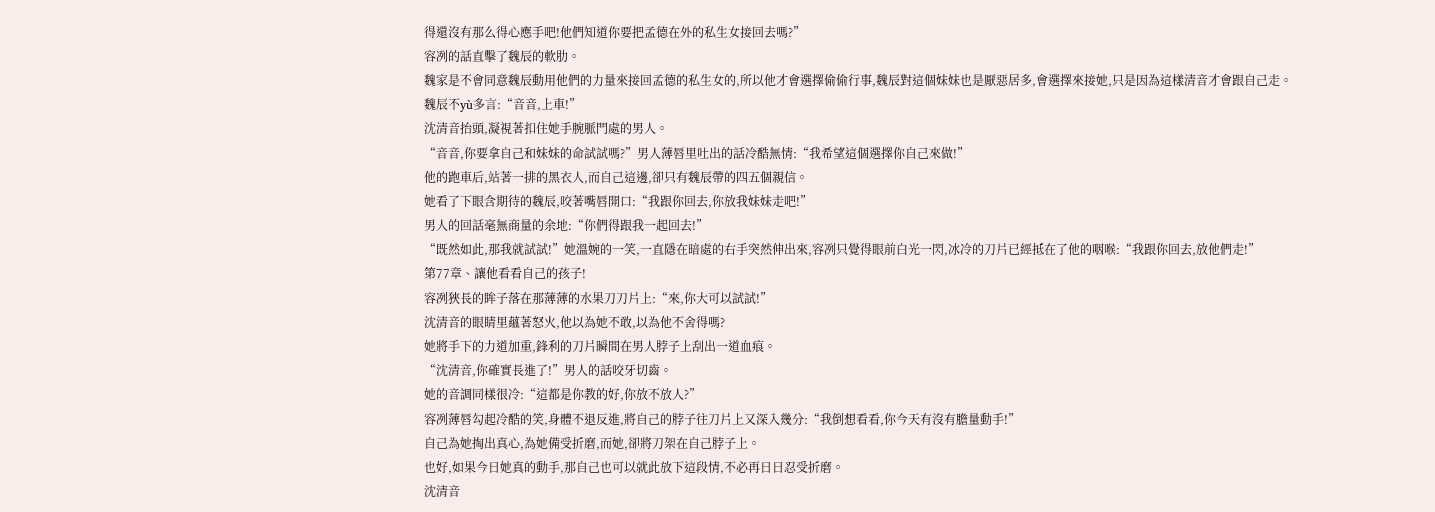得還沒有那么得心應手吧!他們知道你要把孟德在外的私生女接回去嗎?”
容冽的話直擊了魏辰的軟肋。
魏家是不會同意魏辰動用他們的力量來接回孟德的私生女的,所以他才會選擇偷偷行事,魏辰對這個妹妹也是厭惡居多,會選擇來接她,只是因為這樣清音才會跟自己走。
魏辰不yù多言:“音音,上車!”
沈清音抬頭,凝視著扣住她手腕脈門處的男人。
“音音,你要拿自己和妹妹的命試試嗎?”男人薄唇里吐出的話冷酷無情:“我希望這個選擇你自己來做!”
他的跑車后,站著一排的黑衣人,而自己這邊,卻只有魏辰帶的四五個親信。
她看了下眼含期待的魏辰,咬著嘴唇開口:“我跟你回去,你放我妹妹走吧!”
男人的回話毫無商量的余地:“你們得跟我一起回去!”
“既然如此,那我就試試!”她溫婉的一笑,一直隱在暗處的右手突然伸出來,容冽只覺得眼前白光一閃,冰冷的刀片已經抵在了他的咽喉:“我跟你回去,放他們走!”
第77章、讓他看看自己的孩子!
容冽狹長的眸子落在那薄薄的水果刀刀片上:“來,你大可以試試!”
沈清音的眼睛里蘊著怒火,他以為她不敢,以為他不舍得嗎?
她將手下的力道加重,鋒利的刀片瞬間在男人脖子上刮出一道血痕。
“沈清音,你確實長進了!”男人的話咬牙切齒。
她的音調同樣很冷:“這都是你教的好,你放不放人?”
容冽薄唇勾起冷酷的笑,身體不退反進,將自己的脖子往刀片上又深入幾分:“我倒想看看,你今天有沒有膽量動手!”
自己為她掏出真心,為她備受折磨,而她,卻將刀架在自己脖子上。
也好,如果今日她真的動手,那自己也可以就此放下這段情,不必再日日忍受折磨。
沈清音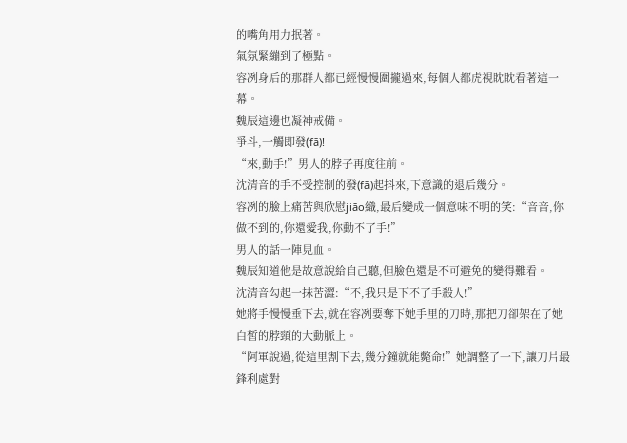的嘴角用力抿著。
氣氛緊繃到了極點。
容冽身后的那群人都已經慢慢圍攏過來,每個人都虎視眈眈看著這一幕。
魏辰這邊也凝神戒備。
爭斗,一觸即發(fā)!
“來,動手!”男人的脖子再度往前。
沈清音的手不受控制的發(fā)起抖來,下意識的退后幾分。
容冽的臉上痛苦與欣慰jiāo織,最后變成一個意味不明的笑:“音音,你做不到的,你還愛我,你動不了手!”
男人的話一陣見血。
魏辰知道他是故意說給自己聽,但臉色還是不可避免的變得難看。
沈清音勾起一抹苦澀:“不,我只是下不了手殺人!”
她將手慢慢垂下去,就在容冽要奪下她手里的刀時,那把刀卻架在了她白皙的脖頸的大動脈上。
“阿軍說過,從這里割下去,幾分鐘就能斃命!”她調整了一下,讓刀片最鋒利處對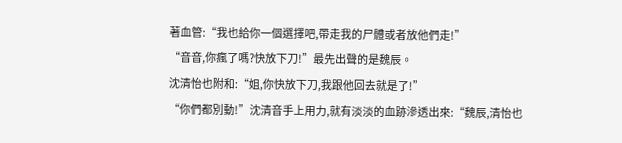著血管:“我也給你一個選擇吧,帶走我的尸體或者放他們走!”
“音音,你瘋了嗎?快放下刀!”最先出聲的是魏辰。
沈清怡也附和:“姐,你快放下刀,我跟他回去就是了!”
“你們都別動!”沈清音手上用力,就有淡淡的血跡滲透出來:“魏辰,清怡也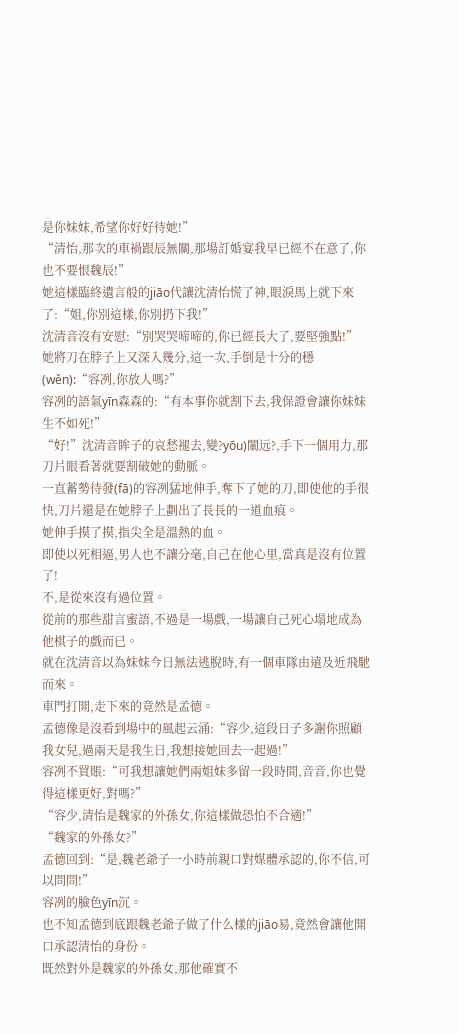是你妹妹,希望你好好待她!”
“清怡,那次的車禍跟辰無關,那場訂婚宴我早已經不在意了,你也不要恨魏辰!”
她這樣臨終遺言般的jiāo代讓沈清怡慌了神,眼淚馬上就下來了:“姐,你別這樣,你別扔下我!”
沈清音沒有安慰:“別哭哭啼啼的,你已經長大了,要堅強點!”
她將刀在脖子上又深入幾分,這一次,手倒是十分的穩(wěn):“容冽,你放人嗎?”
容冽的語氣yīn森森的:“有本事你就割下去,我保證會讓你妹妹生不如死!”
“好!”沈清音眸子的哀愁褪去,變?yōu)閳远?,手下一個用力,那刀片眼看著就要割破她的動脈。
一直蓄勢待發(fā)的容冽猛地伸手,奪下了她的刀,即使他的手很快,刀片還是在她脖子上劃出了長長的一道血痕。
她伸手摸了摸,指尖全是溫熱的血。
即使以死相逼,男人也不讓分毫,自己在他心里,當真是沒有位置了!
不,是從來沒有過位置。
從前的那些甜言蜜語,不過是一場戲,一場讓自己死心塌地成為他棋子的戲而已。
就在沈清音以為妹妹今日無法逃脫時,有一個車隊由遠及近飛馳而來。
車門打開,走下來的竟然是孟德。
孟德像是沒看到場中的風起云涌:“容少,這段日子多謝你照顧我女兒,過兩天是我生日,我想接她回去一起過!”
容冽不買賬:“可我想讓她們兩姐妹多留一段時間,音音,你也覺得這樣更好,對嗎?”
“容少,清怡是魏家的外孫女,你這樣做恐怕不合適!”
“魏家的外孫女?”
孟德回到:“是,魏老爺子一小時前親口對媒體承認的,你不信,可以問問!”
容冽的臉色yīn沉。
也不知孟德到底跟魏老爺子做了什么樣的jiāo易,竟然會讓他開口承認清怡的身份。
既然對外是魏家的外孫女,那他確實不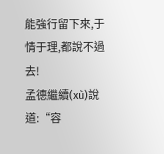能強行留下來,于情于理,都說不過去!
孟德繼續(xù)說道:“容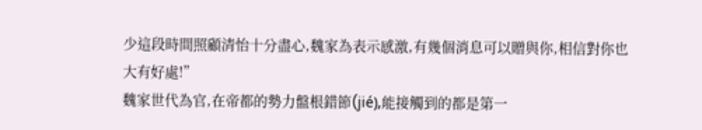少這段時間照顧清怡十分盡心,魏家為表示感激,有幾個消息可以贈與你,相信對你也大有好處!”
魏家世代為官,在帝都的勢力盤根錯節(jié),能接觸到的都是第一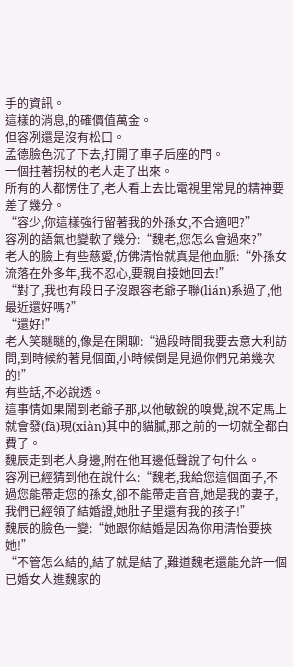手的資訊。
這樣的消息,的確價值萬金。
但容冽還是沒有松口。
孟德臉色沉了下去,打開了車子后座的門。
一個拄著拐杖的老人走了出來。
所有的人都愣住了,老人看上去比電視里常見的精神要差了幾分。
“容少,你這樣強行留著我的外孫女,不合適吧?”
容冽的語氣也變軟了幾分:“魏老,您怎么會過來?”
老人的臉上有些慈愛,仿佛清怡就真是他血脈:“外孫女流落在外多年,我不忍心,要親自接她回去!”
“對了,我也有段日子沒跟容老爺子聯(lián)系過了,他最近還好嗎?”
“還好!”
老人笑瞇瞇的,像是在閑聊:“過段時間我要去意大利訪問,到時候約著見個面,小時候倒是見過你們兄弟幾次的!”
有些話,不必說透。
這事情如果鬧到老爺子那,以他敏銳的嗅覺,說不定馬上就會發(fā)現(xiàn)其中的貓膩,那之前的一切就全都白費了。
魏辰走到老人身邊,附在他耳邊低聲說了句什么。
容冽已經猜到他在說什么:“魏老,我給您這個面子,不過您能帶走您的孫女,卻不能帶走音音,她是我的妻子,我們已經領了結婚證,她肚子里還有我的孩子!”
魏辰的臉色一變:“她跟你結婚是因為你用清怡要挾她!”
“不管怎么結的,結了就是結了,難道魏老還能允許一個已婚女人進魏家的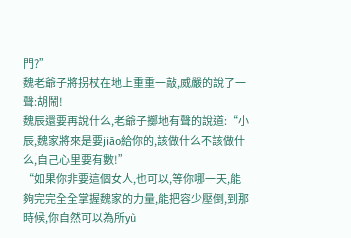門?”
魏老爺子將拐杖在地上重重一敲,威嚴的說了一聲:胡鬧!
魏辰還要再說什么,老爺子擲地有聲的說道:“小辰,魏家將來是要jiāo給你的,該做什么不該做什么,自己心里要有數!”
“如果你非要這個女人,也可以,等你哪一天,能夠完完全全掌握魏家的力量,能把容少壓倒,到那時候,你自然可以為所yù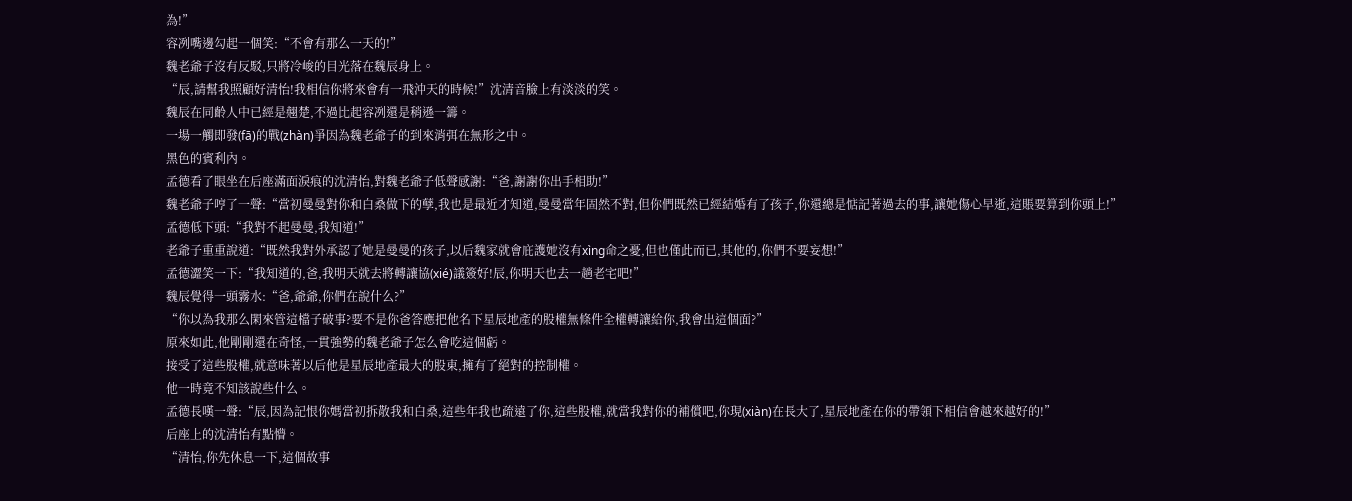為!”
容冽嘴邊勾起一個笑:“不會有那么一天的!”
魏老爺子沒有反駁,只將冷峻的目光落在魏辰身上。
“辰,請幫我照顧好清怡!我相信你將來會有一飛沖天的時候!”沈清音臉上有淡淡的笑。
魏辰在同齡人中已經是翹楚,不過比起容冽還是稍遜一籌。
一場一觸即發(fā)的戰(zhàn)爭因為魏老爺子的到來消弭在無形之中。
黑色的賓利內。
孟德看了眼坐在后座滿面淚痕的沈清怡,對魏老爺子低聲感謝:“爸,謝謝你出手相助!”
魏老爺子哼了一聲:“當初曼曼對你和白桑做下的孽,我也是最近才知道,曼曼當年固然不對,但你們既然已經結婚有了孩子,你還總是惦記著過去的事,讓她傷心早逝,這賬要算到你頭上!”
孟德低下頭:“我對不起曼曼,我知道!”
老爺子重重說道:“既然我對外承認了她是曼曼的孩子,以后魏家就會庇護她沒有xìng命之憂,但也僅此而已,其他的,你們不要妄想!”
孟德澀笑一下:“我知道的,爸,我明天就去將轉讓協(xié)議簽好!辰,你明天也去一趟老宅吧!”
魏辰覺得一頭霧水:“爸,爺爺,你們在說什么?”
“你以為我那么閑來管這檔子破事?要不是你爸答應把他名下星辰地產的股權無條件全權轉讓給你,我會出這個面?”
原來如此,他剛剛還在奇怪,一貫強勢的魏老爺子怎么會吃這個虧。
接受了這些股權,就意味著以后他是星辰地產最大的股東,擁有了絕對的控制權。
他一時竟不知該說些什么。
孟德長嘆一聲:“辰,因為記恨你媽當初拆散我和白桑,這些年我也疏遠了你,這些股權,就當我對你的補償吧,你現(xiàn)在長大了,星辰地產在你的帶領下相信會越來越好的!”
后座上的沈清怡有點懵。
“清怡,你先休息一下,這個故事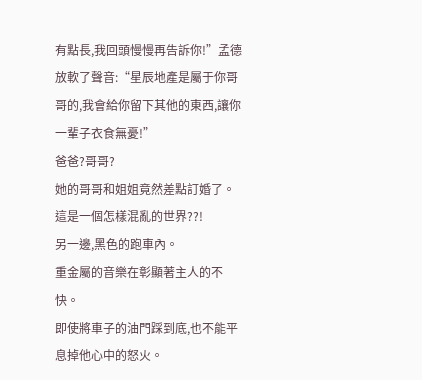有點長,我回頭慢慢再告訴你!”孟德放軟了聲音:“星辰地產是屬于你哥哥的,我會給你留下其他的東西,讓你一輩子衣食無憂!”
爸爸?哥哥?
她的哥哥和姐姐竟然差點訂婚了。
這是一個怎樣混亂的世界??!
另一邊,黑色的跑車內。
重金屬的音樂在彰顯著主人的不快。
即使將車子的油門踩到底,也不能平息掉他心中的怒火。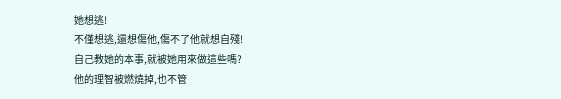她想逃!
不僅想逃,還想傷他,傷不了他就想自殘!
自己教她的本事,就被她用來做這些嗎?
他的理智被燃燒掉,也不管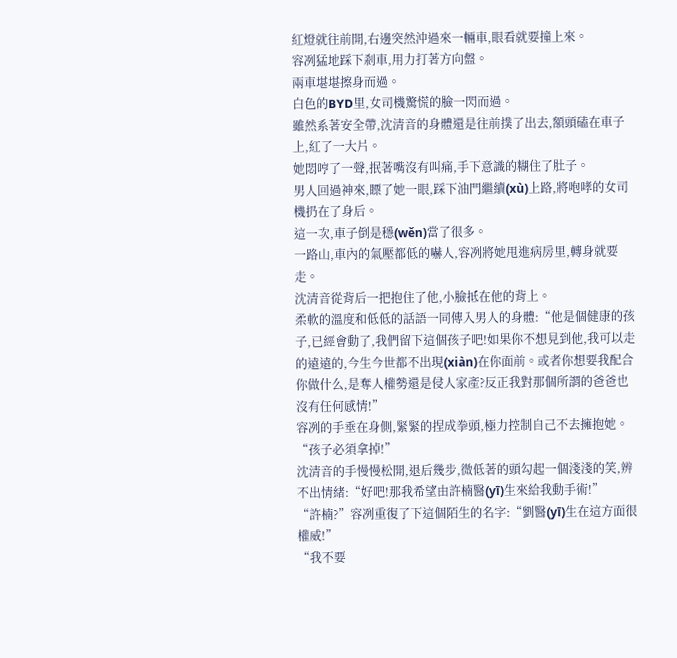紅燈就往前開,右邊突然沖過來一輛車,眼看就要撞上來。
容冽猛地踩下剎車,用力打著方向盤。
兩車堪堪擦身而過。
白色的BYD里,女司機驚慌的臉一閃而過。
雖然系著安全帶,沈清音的身體還是往前撲了出去,額頭磕在車子上,紅了一大片。
她悶哼了一聲,抿著嘴沒有叫痛,手下意識的糊住了肚子。
男人回過神來,瞟了她一眼,踩下油門繼續(xù)上路,將咆哮的女司機扔在了身后。
這一次,車子倒是穩(wěn)當了很多。
一路山,車內的氣壓都低的嚇人,容冽將她甩進病房里,轉身就要走。
沈清音從背后一把抱住了他,小臉抵在他的背上。
柔軟的溫度和低低的話語一同傳入男人的身體:“他是個健康的孩子,已經會動了,我們留下這個孩子吧!如果你不想見到他,我可以走的遠遠的,今生今世都不出現(xiàn)在你面前。或者你想要我配合你做什么,是奪人權勢還是侵人家產?反正我對那個所謂的爸爸也沒有任何感情!”
容冽的手垂在身側,緊緊的捏成拳頭,極力控制自己不去擁抱她。
“孩子必須拿掉!”
沈清音的手慢慢松開,退后幾步,微低著的頭勾起一個淺淺的笑,辨不出情緒:“好吧!那我希望由許楠醫(yī)生來給我動手術!”
“許楠?”容冽重復了下這個陌生的名字:“劉醫(yī)生在這方面很權威!”
“我不要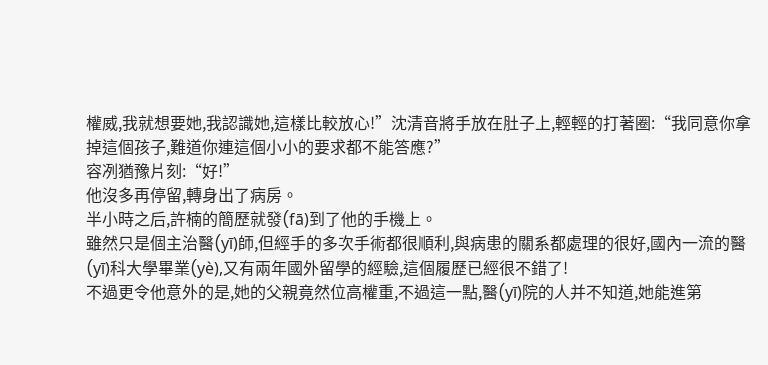權威,我就想要她,我認識她,這樣比較放心!”沈清音將手放在肚子上,輕輕的打著圈:“我同意你拿掉這個孩子,難道你連這個小小的要求都不能答應?”
容冽猶豫片刻:“好!”
他沒多再停留,轉身出了病房。
半小時之后,許楠的簡歷就發(fā)到了他的手機上。
雖然只是個主治醫(yī)師,但經手的多次手術都很順利,與病患的關系都處理的很好,國內一流的醫(yī)科大學畢業(yè),又有兩年國外留學的經驗,這個履歷已經很不錯了!
不過更令他意外的是,她的父親竟然位高權重,不過這一點,醫(yī)院的人并不知道,她能進第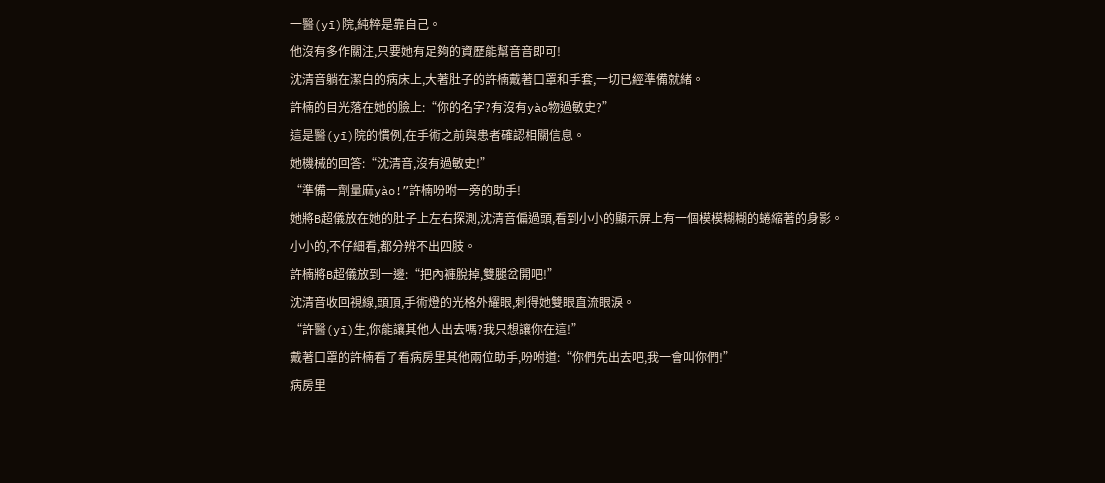一醫(yī)院,純粹是靠自己。
他沒有多作關注,只要她有足夠的資歷能幫音音即可!
沈清音躺在潔白的病床上,大著肚子的許楠戴著口罩和手套,一切已經準備就緒。
許楠的目光落在她的臉上:“你的名字?有沒有yào物過敏史?”
這是醫(yī)院的慣例,在手術之前與患者確認相關信息。
她機械的回答:“沈清音,沒有過敏史!”
“準備一劑量麻yào!”許楠吩咐一旁的助手!
她將B超儀放在她的肚子上左右探測,沈清音偏過頭,看到小小的顯示屏上有一個模模糊糊的蜷縮著的身影。
小小的,不仔細看,都分辨不出四肢。
許楠將B超儀放到一邊:“把內褲脫掉,雙腿岔開吧!”
沈清音收回視線,頭頂,手術燈的光格外耀眼,刺得她雙眼直流眼淚。
“許醫(yī)生,你能讓其他人出去嗎?我只想讓你在這!”
戴著口罩的許楠看了看病房里其他兩位助手,吩咐道:“你們先出去吧,我一會叫你們!”
病房里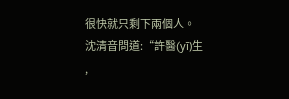很快就只剩下兩個人。
沈清音問道:“許醫(yī)生
,